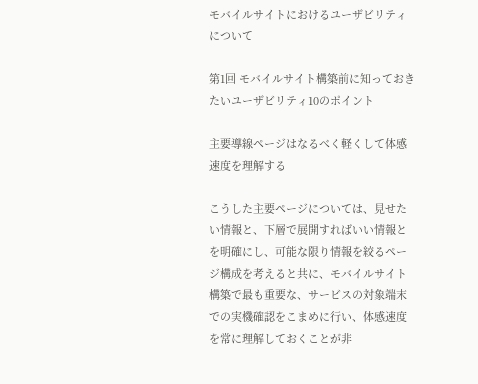モバイルサイトにおけるユーザビリティについて

第1回 モバイルサイト構築前に知っておきたいユーザビリティ10のポイント

主要導線ページはなるべく軽くして体感速度を理解する

こうした主要ページについては、見せたい情報と、下層で展開すればいい情報とを明確にし、可能な限り情報を絞るページ構成を考えると共に、モバイルサイト構築で最も重要な、サービスの対象端末での実機確認をこまめに行い、体感速度を常に理解しておくことが非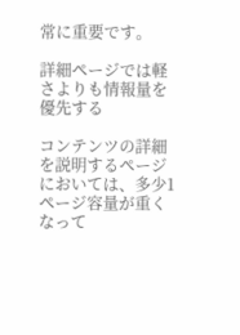常に重要です。

詳細ページでは軽さよりも情報量を優先する

コンテンツの詳細を説明するページにおいては、多少1ページ容量が重くなって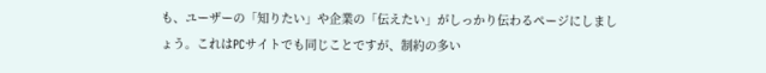も、ユーザーの「知りたい」や企業の「伝えたい」がしっかり伝わるページにしましょう。これはPCサイトでも同じことですが、制約の多い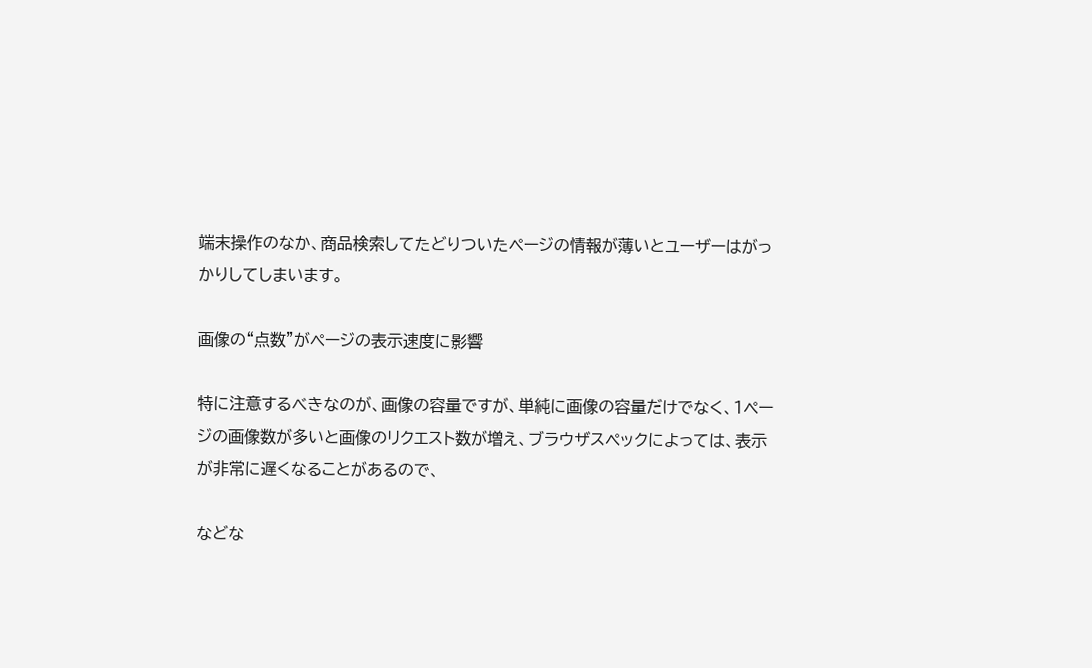端末操作のなか、商品検索してたどりついたページの情報が薄いとユーザーはがっかりしてしまいます。

画像の“点数”がページの表示速度に影響

特に注意するべきなのが、画像の容量ですが、単純に画像の容量だけでなく、1ページの画像数が多いと画像のリクエスト数が増え、ブラウザスペックによっては、表示が非常に遅くなることがあるので、

などな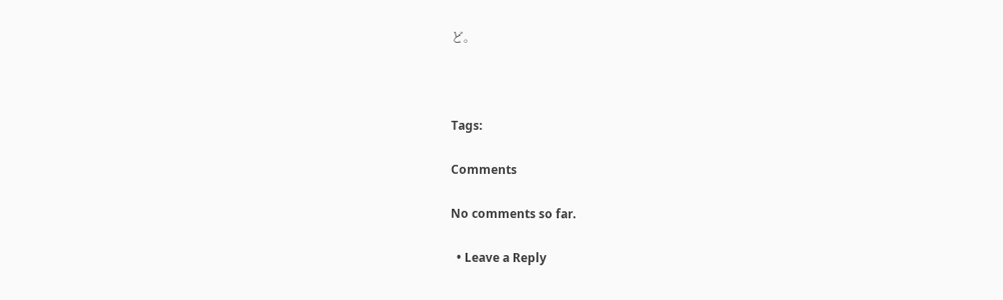ど。



Tags:

Comments

No comments so far.

  • Leave a Reply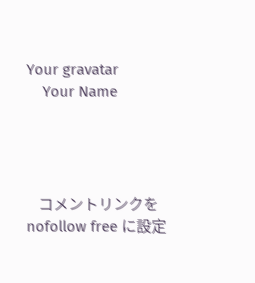Your gravatar
    Your Name




    コメントリンクを nofollow free に設定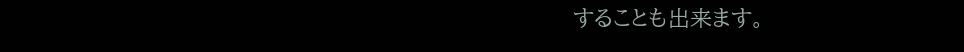することも出来ます。